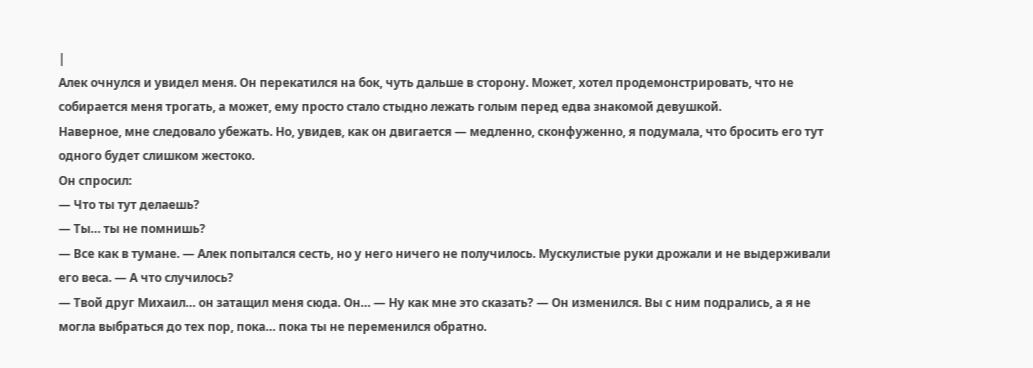|
Алек очнулся и увидел меня. Он перекатился на бок, чуть дальше в сторону. Может, хотел продемонстрировать, что не собирается меня трогать, а может, ему просто стало стыдно лежать голым перед едва знакомой девушкой.
Наверное, мне следовало убежать. Но, увидев, как он двигается — медленно, сконфуженно, я подумала, что бросить его тут одного будет слишком жестоко.
Он спросил:
— Что ты тут делаешь?
— Ты… ты не помнишь?
— Все как в тумане. — Алек попытался сесть, но у него ничего не получилось. Мускулистые руки дрожали и не выдерживали его веса. — А что случилось?
— Твой друг Михаил… он затащил меня сюда. Он… — Ну как мне это сказать? — Он изменился. Вы с ним подрались, а я не могла выбраться до тех пор, пока… пока ты не переменился обратно.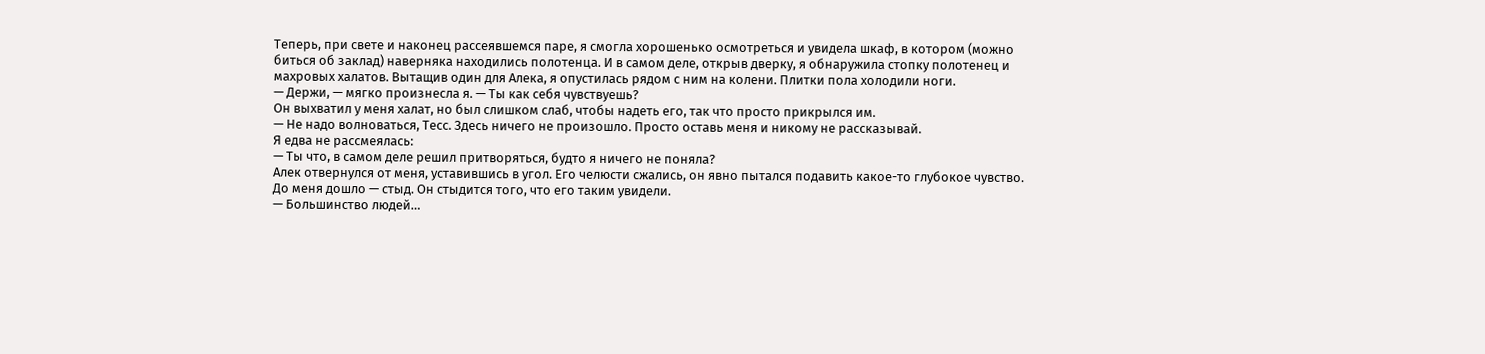Теперь, при свете и наконец рассеявшемся паре, я смогла хорошенько осмотреться и увидела шкаф, в котором (можно биться об заклад) наверняка находились полотенца. И в самом деле, открыв дверку, я обнаружила стопку полотенец и махровых халатов. Вытащив один для Алека, я опустилась рядом с ним на колени. Плитки пола холодили ноги.
— Держи, — мягко произнесла я. — Ты как себя чувствуешь?
Он выхватил у меня халат, но был слишком слаб, чтобы надеть его, так что просто прикрылся им.
— Не надо волноваться, Тесс. Здесь ничего не произошло. Просто оставь меня и никому не рассказывай.
Я едва не рассмеялась:
— Ты что, в самом деле решил притворяться, будто я ничего не поняла?
Алек отвернулся от меня, уставившись в угол. Его челюсти сжались, он явно пытался подавить какое-то глубокое чувство. До меня дошло — стыд. Он стыдится того, что его таким увидели.
— Большинство людей…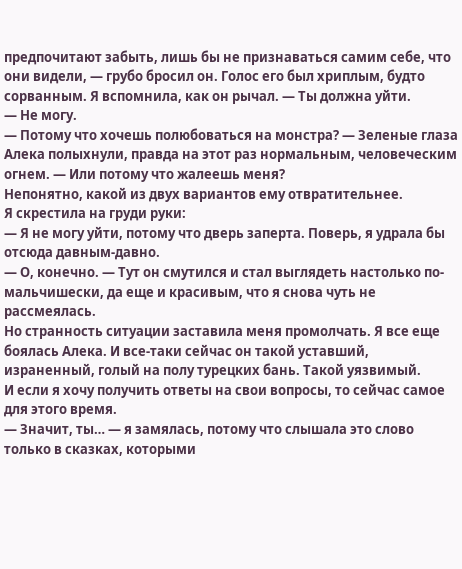предпочитают забыть, лишь бы не признаваться самим себе, что они видели, — грубо бросил он. Голос его был хриплым, будто сорванным. Я вспомнила, как он рычал. — Ты должна уйти.
— Не могу.
— Потому что хочешь полюбоваться на монстра? — Зеленые глаза Алека полыхнули, правда на этот раз нормальным, человеческим огнем. — Или потому что жалеешь меня?
Непонятно, какой из двух вариантов ему отвратительнее.
Я скрестила на груди руки:
— Я не могу уйти, потому что дверь заперта. Поверь, я удрала бы отсюда давным-давно.
— О, конечно. — Тут он смутился и стал выглядеть настолько по-мальчишески, да еще и красивым, что я снова чуть не рассмеялась.
Но странность ситуации заставила меня промолчать. Я все еще боялась Алека. И все-таки сейчас он такой уставший, израненный, голый на полу турецких бань. Такой уязвимый.
И если я хочу получить ответы на свои вопросы, то сейчас самое для этого время.
— Значит, ты… — я замялась, потому что слышала это слово только в сказках, которыми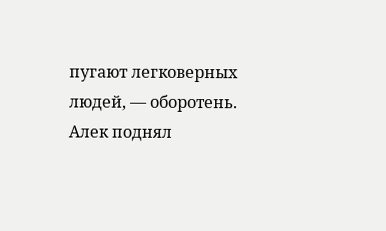пугают легковерных людей, — оборотень.
Алек поднял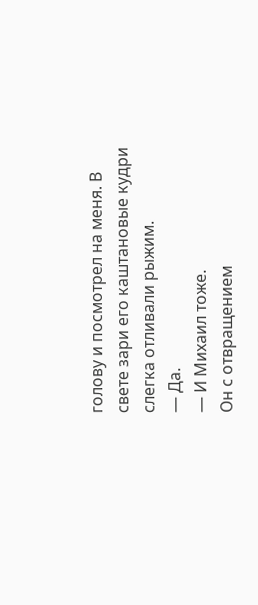голову и посмотрел на меня. В свете зари его каштановые кудри слегка отливали рыжим.
— Да.
— И Михаил тоже.
Он с отвращением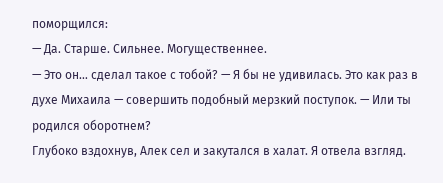поморщился:
— Да. Старше. Сильнее. Могущественнее.
— Это он… сделал такое с тобой? — Я бы не удивилась. Это как раз в духе Михаила — совершить подобный мерзкий поступок. — Или ты родился оборотнем?
Глубоко вздохнув, Алек сел и закутался в халат. Я отвела взгляд.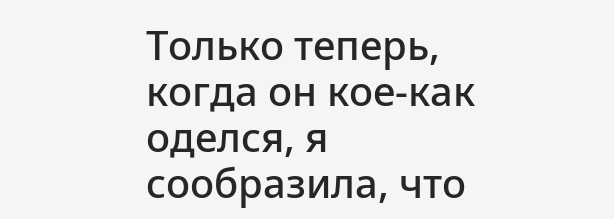Только теперь, когда он кое-как оделся, я сообразила, что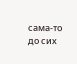сама-то до сих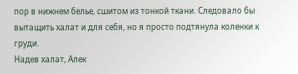пор в нижнем белье, сшитом из тонкой ткани. Следовало бы вытащить халат и для себя, но я просто подтянула коленки к груди.
Надев халат, Алек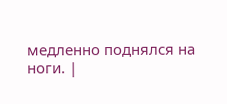медленно поднялся на ноги. |